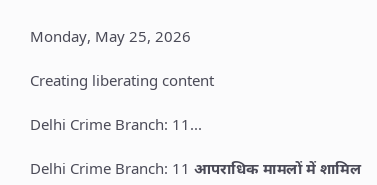Monday, May 25, 2026

Creating liberating content

Delhi Crime Branch: 11...

Delhi Crime Branch: 11 आपराधिक मामलों में शामिल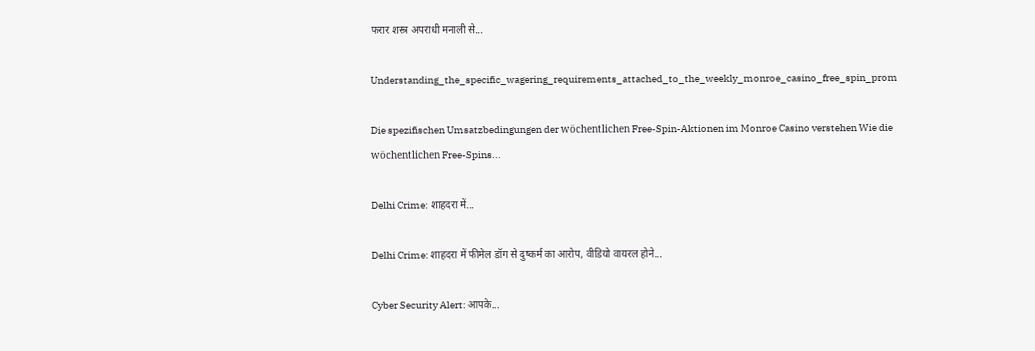फरार शस्त्र अपराधी मनाली से...

Understanding_the_specific_wagering_requirements_attached_to_the_weekly_monroe_casino_free_spin_prom

Die spezifischen Umsatzbedingungen der wöchentlichen Free-Spin-Aktionen im Monroe Casino verstehen Wie die wöchentlichen Free-Spins...

Delhi Crime: शाहदरा में...

Delhi Crime: शाहदरा में फीमेल डॉग से दुष्कर्म का आरोप, वीडियो वायरल होने...

Cyber Security Alert: आपके...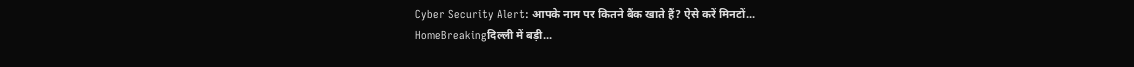Cyber Security Alert: आपके नाम पर कितने बैंक खाते हैं? ऐसे करें मिनटों...
HomeBreakingदिल्ली में बड़ी...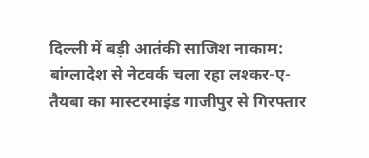दिल्ली में बड़ी आतंकी साजिश नाकाम: बांग्लादेश से नेटवर्क चला रहा लश्कर-ए-तैयबा का मास्टरमाइंड गाजीपुर से गिरफ्तार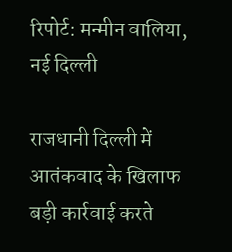रिपोर्ट: मन्मीन वालिया, नई दिल्ली

राजधानी दिल्ली में आतंकवाद के खिलाफ बड़ी कार्रवाई करते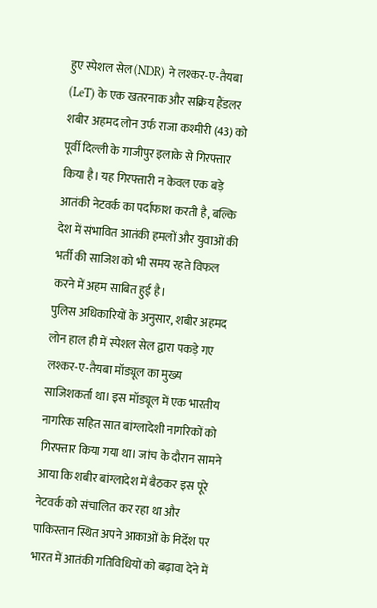हुए स्पेशल सेल (NDR) ने लश्कर-ए-तैयबा (LeT) के एक खतरनाक और सक्रिय हैंडलर शबीर अहमद लोन उर्फ राजा कश्मीरी (43) को पूर्वी दिल्ली के गाजीपुर इलाके से गिरफ्तार किया है। यह गिरफ्तारी न केवल एक बड़े आतंकी नेटवर्क का पर्दाफाश करती है, बल्कि देश में संभावित आतंकी हमलों और युवाओं की भर्ती की साजिश को भी समय रहते विफल करने में अहम साबित हुई है।
पुलिस अधिकारियों के अनुसार, शबीर अहमद लोन हाल ही में स्पेशल सेल द्वारा पकड़े गए लश्कर-ए-तैयबा मॉड्यूल का मुख्य साजिशकर्ता था। इस मॉड्यूल में एक भारतीय नागरिक सहित सात बांग्लादेशी नागरिकों को गिरफ्तार किया गया था। जांच के दौरान सामने आया कि शबीर बांग्लादेश में बैठकर इस पूरे नेटवर्क को संचालित कर रहा था और पाकिस्तान स्थित अपने आकाओं के निर्देश पर भारत में आतंकी गतिविधियों को बढ़ावा देने में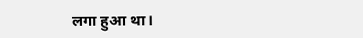लगा हुआ था।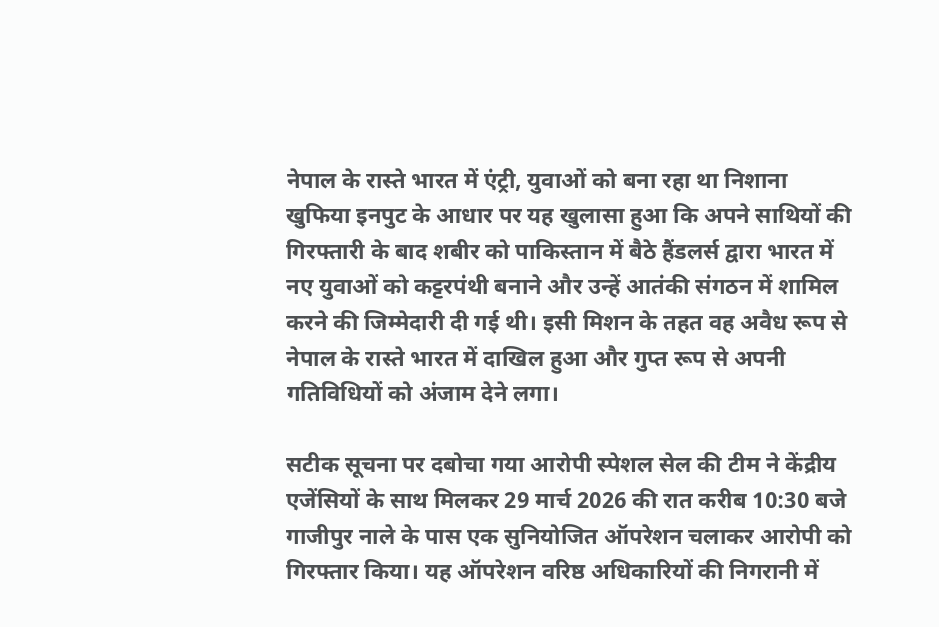नेपाल के रास्ते भारत में एंट्री, युवाओं को बना रहा था निशाना
खुफिया इनपुट के आधार पर यह खुलासा हुआ कि अपने साथियों की गिरफ्तारी के बाद शबीर को पाकिस्तान में बैठे हैंडलर्स द्वारा भारत में नए युवाओं को कट्टरपंथी बनाने और उन्हें आतंकी संगठन में शामिल करने की जिम्मेदारी दी गई थी। इसी मिशन के तहत वह अवैध रूप से नेपाल के रास्ते भारत में दाखिल हुआ और गुप्त रूप से अपनी गतिविधियों को अंजाम देने लगा।

सटीक सूचना पर दबोचा गया आरोपी स्पेशल सेल की टीम ने केंद्रीय एजेंसियों के साथ मिलकर 29 मार्च 2026 की रात करीब 10:30 बजे गाजीपुर नाले के पास एक सुनियोजित ऑपरेशन चलाकर आरोपी को गिरफ्तार किया। यह ऑपरेशन वरिष्ठ अधिकारियों की निगरानी में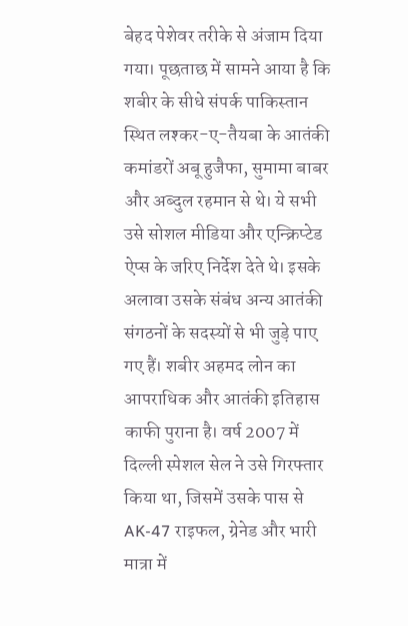बेहद पेशेवर तरीके से अंजाम दिया गया। पूछताछ में सामने आया है कि शबीर के सीधे संपर्क पाकिस्तान स्थित लश्कर-ए-तैयबा के आतंकी कमांडरों अबू हुजैफा, सुमामा बाबर और अब्दुल रहमान से थे। ये सभी उसे सोशल मीडिया और एन्क्रिप्टेड ऐप्स के जरिए निर्देश देते थे। इसके अलावा उसके संबंध अन्य आतंकी संगठनों के सदस्यों से भी जुड़े पाए गए हैं। शबीर अहमद लोन का आपराधिक और आतंकी इतिहास काफी पुराना है। वर्ष 2007 में दिल्ली स्पेशल सेल ने उसे गिरफ्तार किया था, जिसमें उसके पास से AK-47 राइफल, ग्रेनेड और भारी मात्रा में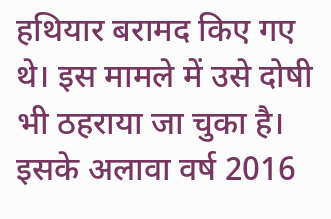हथियार बरामद किए गए थे। इस मामले में उसे दोषी भी ठहराया जा चुका है। इसके अलावा वर्ष 2016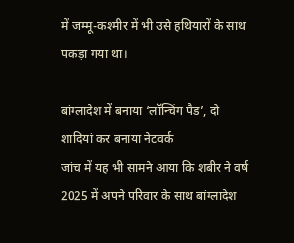में जम्मू-कश्मीर में भी उसे हथियारों के साथ पकड़ा गया था।

बांग्लादेश में बनाया ‘लॉन्चिंग पैड’, दो शादियां कर बनाया नेटवर्क
जांच में यह भी सामने आया कि शबीर ने वर्ष 2025 में अपने परिवार के साथ बांग्लादेश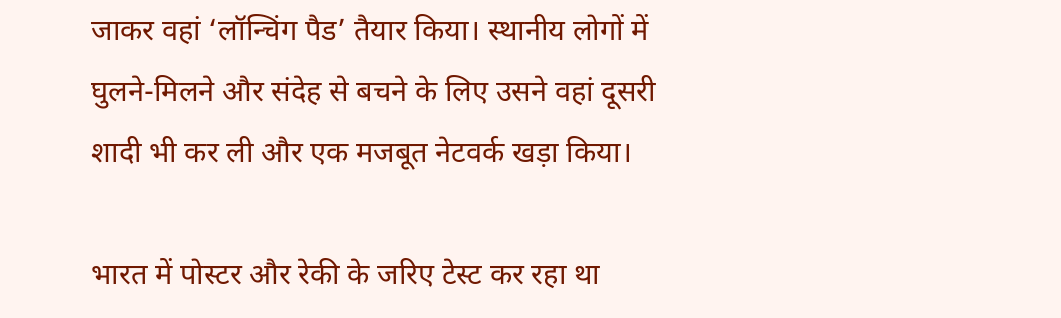जाकर वहां ‘लॉन्चिंग पैड’ तैयार किया। स्थानीय लोगों में घुलने-मिलने और संदेह से बचने के लिए उसने वहां दूसरी शादी भी कर ली और एक मजबूत नेटवर्क खड़ा किया।

भारत में पोस्टर और रेकी के जरिए टेस्ट कर रहा था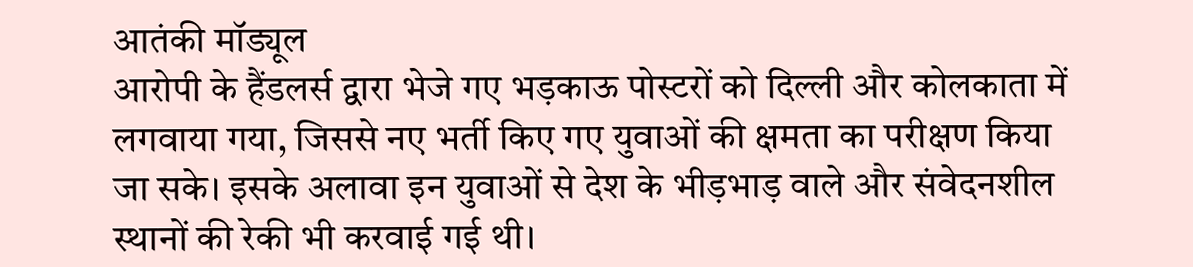आतंकी मॉड्यूल
आरोपी के हैंडलर्स द्वारा भेजे गए भड़काऊ पोस्टरों को दिल्ली और कोलकाता में लगवाया गया, जिससे नए भर्ती किए गए युवाओं की क्षमता का परीक्षण किया जा सके। इसके अलावा इन युवाओं से देश के भीड़भाड़ वाले और संवेदनशील स्थानों की रेकी भी करवाई गई थी।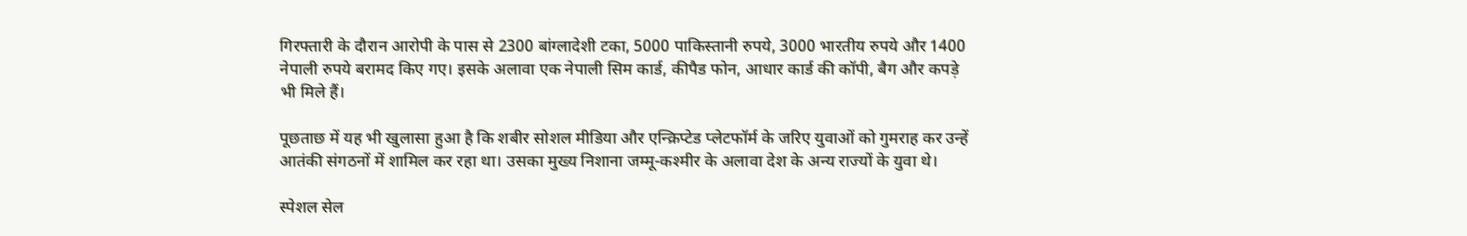गिरफ्तारी के दौरान आरोपी के पास से 2300 बांग्लादेशी टका, 5000 पाकिस्तानी रुपये, 3000 भारतीय रुपये और 1400 नेपाली रुपये बरामद किए गए। इसके अलावा एक नेपाली सिम कार्ड, कीपैड फोन, आधार कार्ड की कॉपी, बैग और कपड़े भी मिले हैं।

पूछताछ में यह भी खुलासा हुआ है कि शबीर सोशल मीडिया और एन्क्रिप्टेड प्लेटफॉर्म के जरिए युवाओं को गुमराह कर उन्हें आतंकी संगठनों में शामिल कर रहा था। उसका मुख्य निशाना जम्मू-कश्मीर के अलावा देश के अन्य राज्यों के युवा थे।

स्पेशल सेल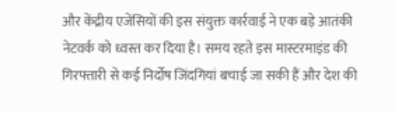और केंद्रीय एजेंसियों की इस संयुक्त कार्रवाई ने एक बड़े आतंकी नेटवर्क को ध्वस्त कर दिया है। समय रहते इस मास्टरमाइंड की गिरफ्तारी से कई निर्दोष जिंदगियां बचाई जा सकी हैं और देश की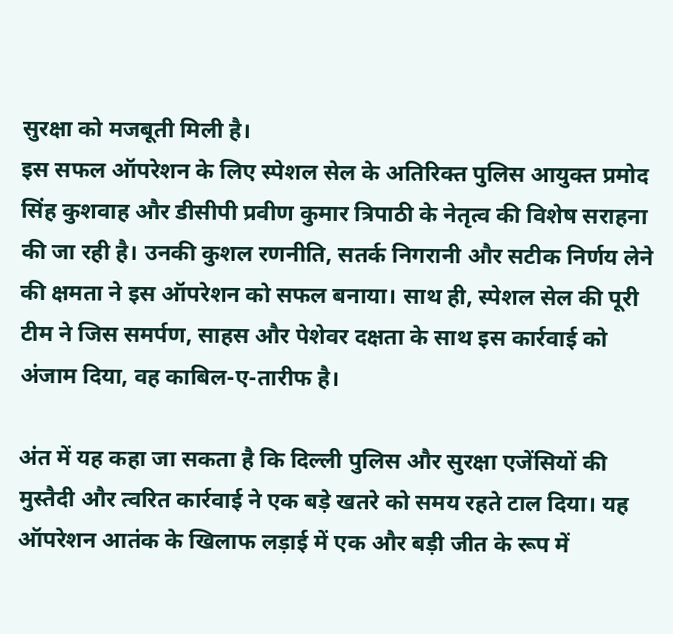सुरक्षा को मजबूती मिली है।
इस सफल ऑपरेशन के लिए स्पेशल सेल के अतिरिक्त पुलिस आयुक्त प्रमोद सिंह कुशवाह और डीसीपी प्रवीण कुमार त्रिपाठी के नेतृत्व की विशेष सराहना की जा रही है। उनकी कुशल रणनीति, सतर्क निगरानी और सटीक निर्णय लेने की क्षमता ने इस ऑपरेशन को सफल बनाया। साथ ही, स्पेशल सेल की पूरी टीम ने जिस समर्पण, साहस और पेशेवर दक्षता के साथ इस कार्रवाई को अंजाम दिया, वह काबिल-ए-तारीफ है।

अंत में यह कहा जा सकता है कि दिल्ली पुलिस और सुरक्षा एजेंसियों की मुस्तैदी और त्वरित कार्रवाई ने एक बड़े खतरे को समय रहते टाल दिया। यह ऑपरेशन आतंक के खिलाफ लड़ाई में एक और बड़ी जीत के रूप में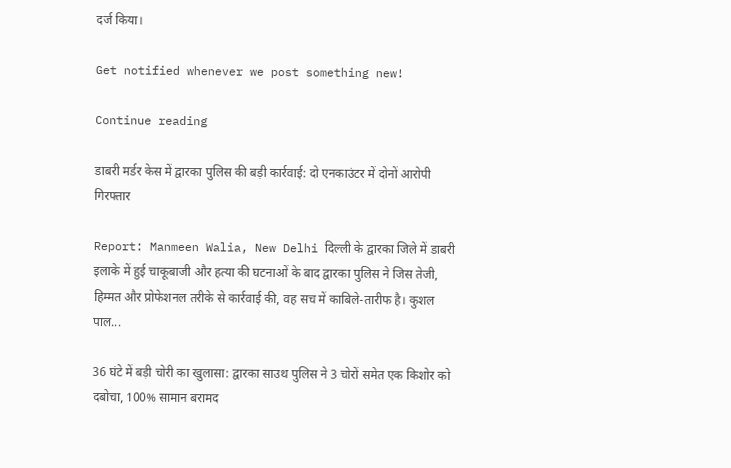दर्ज किया।

Get notified whenever we post something new!

Continue reading

डाबरी मर्डर केस में द्वारका पुलिस की बड़ी कार्रवाई: दो एनकाउंटर में दोनों आरोपी गिरफ्तार

Report: Manmeen Walia, New Delhi दिल्ली के द्वारका जिले में डाबरी इलाके में हुई चाकूबाजी और हत्या की घटनाओं के बाद द्वारका पुलिस ने जिस तेजी, हिम्मत और प्रोफेशनल तरीके से कार्रवाई की, वह सच में काबिले-तारीफ है। कुशल पाल...

36 घंटे में बड़ी चोरी का खुलासा: द्वारका साउथ पुलिस ने 3 चोरों समेत एक किशोर को दबोचा, 100% सामान बरामद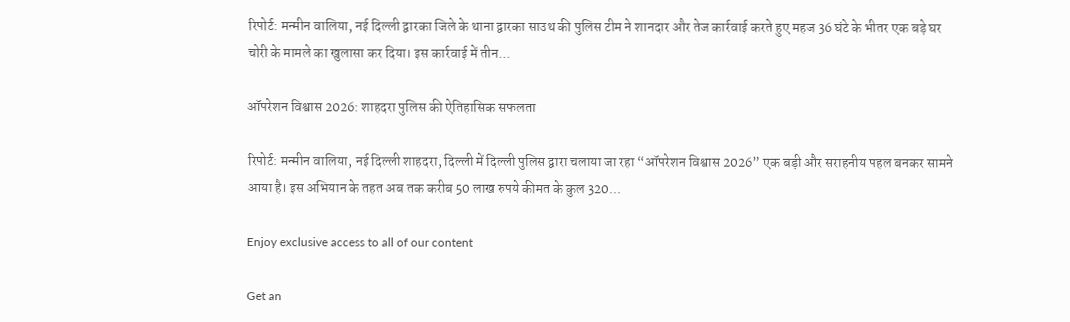रिपोर्ट: मन्मीन वालिया, नई दिल्ली द्वारका जिले के थाना द्वारका साउथ की पुलिस टीम ने शानदार और तेज कार्रवाई करते हुए महज 36 घंटे के भीतर एक बड़े घर चोरी के मामले का खुलासा कर दिया। इस कार्रवाई में तीन...

ऑपरेशन विश्वास 2026: शाहदरा पुलिस की ऐतिहासिक सफलता

रिपोर्ट: मन्मीन वालिया, नई दिल्ली शाहदरा, दिल्ली में दिल्ली पुलिस द्वारा चलाया जा रहा “ऑपरेशन विश्वास 2026” एक बड़ी और सराहनीय पहल बनकर सामने आया है। इस अभियान के तहत अब तक करीब 50 लाख रुपये कीमत के कुल 320...

Enjoy exclusive access to all of our content

Get an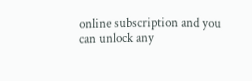online subscription and you can unlock any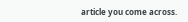article you come across.